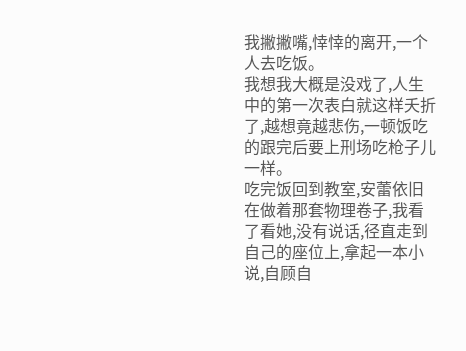我撇撇嘴,悻悻的离开,一个人去吃饭。
我想我大概是没戏了,人生中的第一次表白就这样夭折了,越想竟越悲伤,一顿饭吃的跟完后要上刑场吃枪子儿一样。
吃完饭回到教室,安蕾依旧在做着那套物理卷子,我看了看她,没有说话,径直走到自己的座位上,拿起一本小说,自顾自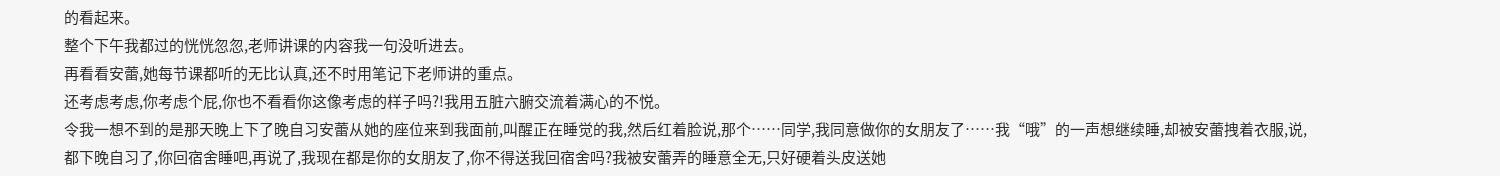的看起来。
整个下午我都过的恍恍忽忽,老师讲课的内容我一句没听进去。
再看看安蕾,她每节课都听的无比认真,还不时用笔记下老师讲的重点。
还考虑考虑,你考虑个屁,你也不看看你这像考虑的样子吗?!我用五脏六腑交流着满心的不悦。
令我一想不到的是那天晚上下了晚自习安蕾从她的座位来到我面前,叫醒正在睡觉的我,然后红着脸说,那个……同学,我同意做你的女朋友了……我“哦”的一声想继续睡,却被安蕾拽着衣服,说,都下晚自习了,你回宿舍睡吧,再说了,我现在都是你的女朋友了,你不得送我回宿舍吗?我被安蕾弄的睡意全无,只好硬着头皮送她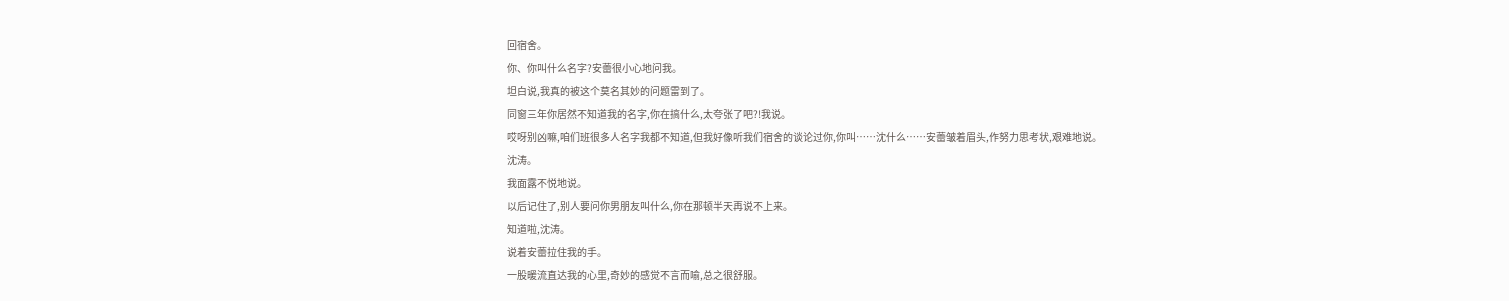回宿舍。
你、你叫什么名字?安蕾很小心地问我。
坦白说,我真的被这个莫名其妙的问题雷到了。
同窗三年你居然不知道我的名字,你在搞什么,太夸张了吧?!我说。
哎呀别凶嘛,咱们班很多人名字我都不知道,但我好像听我们宿舍的谈论过你,你叫……沈什么……安蕾皱着眉头,作努力思考状,艰难地说。
沈涛。
我面露不悦地说。
以后记住了,别人要问你男朋友叫什么,你在那顿半天再说不上来。
知道啦,沈涛。
说着安蕾拉住我的手。
一股暖流直达我的心里,奇妙的感觉不言而喻,总之很舒服。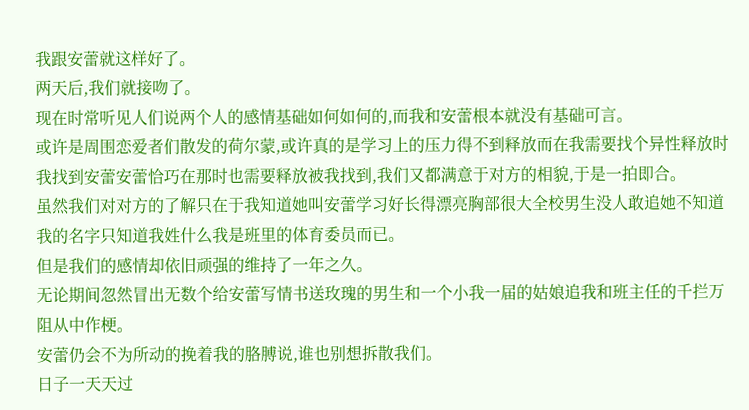我跟安蕾就这样好了。
两天后,我们就接吻了。
现在时常听见人们说两个人的感情基础如何如何的,而我和安蕾根本就没有基础可言。
或许是周围恋爱者们散发的荷尔蒙,或许真的是学习上的压力得不到释放而在我需要找个异性释放时我找到安蕾安蕾恰巧在那时也需要释放被我找到,我们又都满意于对方的相貌,于是一拍即合。
虽然我们对对方的了解只在于我知道她叫安蕾学习好长得漂亮胸部很大全校男生没人敢追她不知道我的名字只知道我姓什么我是班里的体育委员而已。
但是我们的感情却依旧顽强的维持了一年之久。
无论期间忽然冒出无数个给安蕾写情书送玫瑰的男生和一个小我一届的姑娘追我和班主任的千拦万阻从中作梗。
安蕾仍会不为所动的挽着我的胳膊说,谁也别想拆散我们。
日子一天天过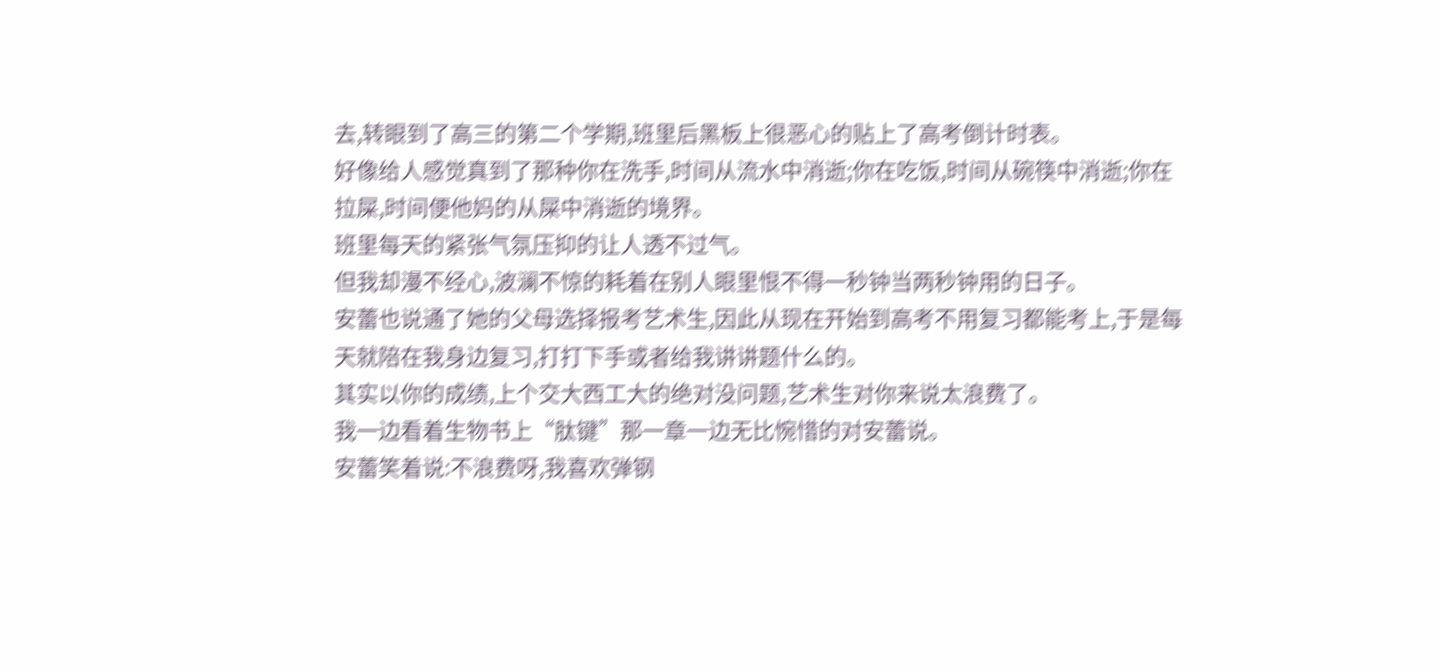去,转眼到了高三的第二个学期,班里后黑板上很恶心的贴上了高考倒计时表。
好像给人感觉真到了那种你在洗手,时间从流水中消逝;你在吃饭,时间从碗筷中消逝;你在拉屎,时间便他妈的从屎中消逝的境界。
班里每天的紧张气氛压抑的让人透不过气。
但我却漫不经心,波澜不惊的耗着在别人眼里恨不得一秒钟当两秒钟用的日子。
安蕾也说通了她的父母选择报考艺术生,因此从现在开始到高考不用复习都能考上,于是每天就陪在我身边复习,打打下手或者给我讲讲题什么的。
其实以你的成绩,上个交大西工大的绝对没问题,艺术生对你来说太浪费了。
我一边看着生物书上“肽键”那一章一边无比惋惜的对安蕾说。
安蕾笑着说:不浪费呀,我喜欢弹钢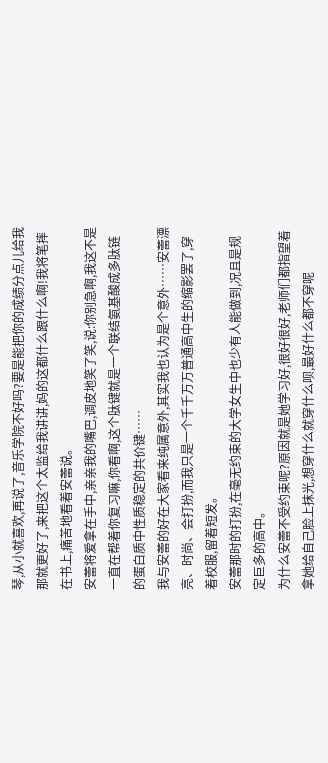琴,从小就喜欢,再说了,音乐学院不好吗?要是能把你的成绩分点儿给我那就更好了,来把这个太监给我讲讲,妈的这都什么跟什么啊!我将笔摔在书上,痛苦地看着安蕾说。
安蕾将爱拿在手中,亲亲我的嘴巴,调皮地笑了笑,说:你别急啊,我这不是一直在帮着你复习嘛,你看啊,这个肽键就是一个联结氨基酸成多肽链的蛋白质中性质稳定的共价键……
我与安蕾的好在大家看来纯属意外,其实我也认为是个意外……安蕾漂亮、时尚、会打扮,而我只是一个千千万万普通高中生的缩影罢了,穿着校服,留着短发。
安蕾那时的打扮,在毫无约束的大学女生中也少有人能做到,况且是规定巨多的高中。
为什么安蕾不受约束呢?原因就是她学习好,很好很好,老师们都指望着拿她给自己脸上抹光,想穿什么就穿什么呗,最好什么都不穿呢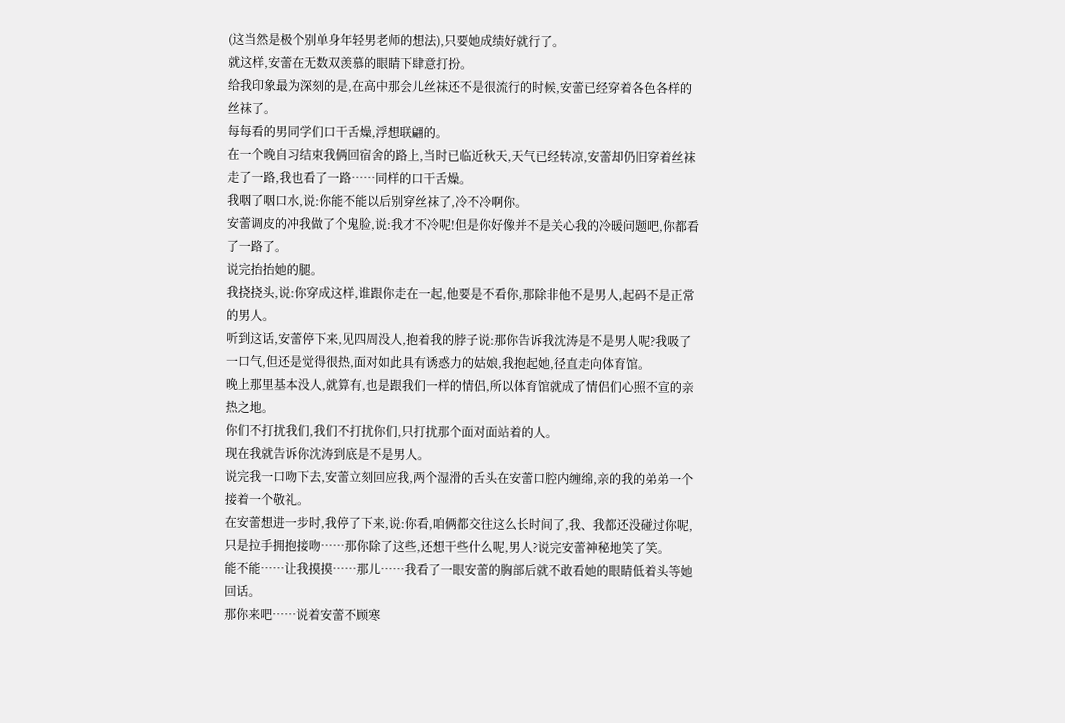(这当然是极个别单身年轻男老师的想法),只要她成绩好就行了。
就这样,安蕾在无数双羡慕的眼睛下肆意打扮。
给我印象最为深刻的是,在高中那会儿丝袜还不是很流行的时候,安蕾已经穿着各色各样的丝袜了。
每每看的男同学们口干舌燥,浮想联翩的。
在一个晚自习结束我俩回宿舍的路上,当时已临近秋天,天气已经转凉,安蕾却仍旧穿着丝袜走了一路,我也看了一路……同样的口干舌燥。
我咽了咽口水,说:你能不能以后别穿丝袜了,冷不冷啊你。
安蕾调皮的冲我做了个鬼脸,说:我才不冷呢!但是你好像并不是关心我的冷暖问题吧,你都看了一路了。
说完抬抬她的腿。
我挠挠头,说:你穿成这样,谁跟你走在一起,他要是不看你,那除非他不是男人,起码不是正常的男人。
听到这话,安蕾停下来,见四周没人,抱着我的脖子说:那你告诉我沈涛是不是男人呢?我吸了一口气,但还是觉得很热,面对如此具有诱惑力的姑娘,我抱起她,径直走向体育馆。
晚上那里基本没人,就算有,也是跟我们一样的情侣,所以体育馆就成了情侣们心照不宣的亲热之地。
你们不打扰我们,我们不打扰你们,只打扰那个面对面站着的人。
现在我就告诉你沈涛到底是不是男人。
说完我一口吻下去,安蕾立刻回应我,两个湿滑的舌头在安蕾口腔内缠绵,亲的我的弟弟一个接着一个敬礼。
在安蕾想进一步时,我停了下来,说:你看,咱俩都交往这么长时间了,我、我都还没碰过你呢,只是拉手拥抱接吻……那你除了这些,还想干些什么呢,男人?说完安蕾神秘地笑了笑。
能不能……让我摸摸……那儿……我看了一眼安蕾的胸部后就不敢看她的眼睛低着头等她回话。
那你来吧……说着安蕾不顾寒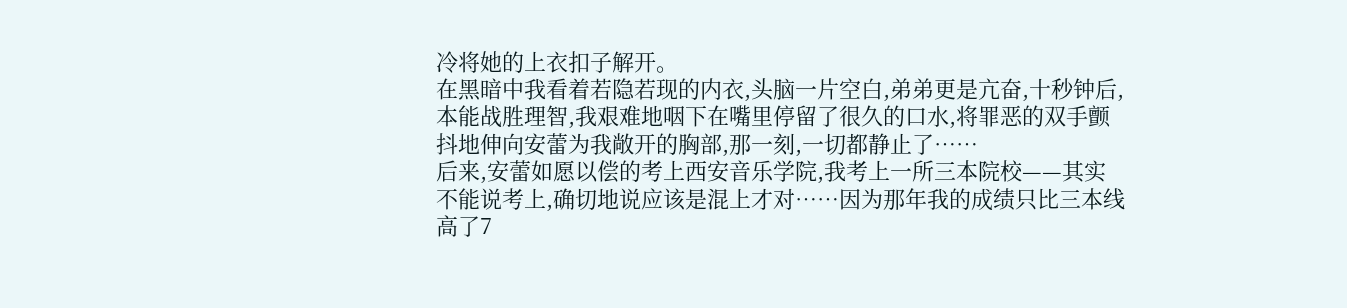冷将她的上衣扣子解开。
在黑暗中我看着若隐若现的内衣,头脑一片空白,弟弟更是亢奋,十秒钟后,本能战胜理智,我艰难地咽下在嘴里停留了很久的口水,将罪恶的双手颤抖地伸向安蕾为我敞开的胸部,那一刻,一切都静止了……
后来,安蕾如愿以偿的考上西安音乐学院,我考上一所三本院校——其实不能说考上,确切地说应该是混上才对……因为那年我的成绩只比三本线高了7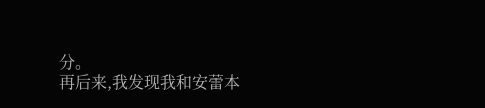分。
再后来,我发现我和安蕾本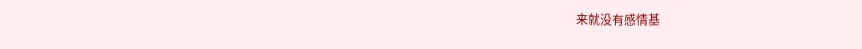来就没有感情基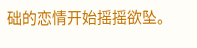础的恋情开始摇摇欲坠。